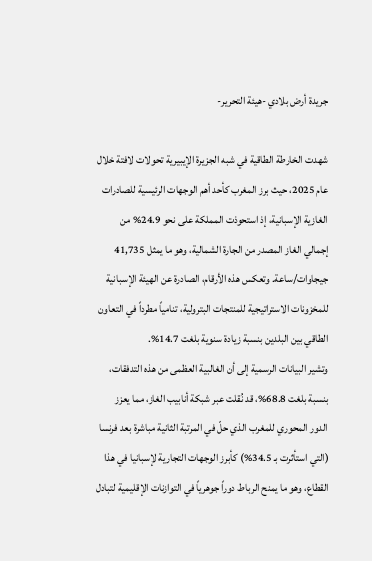جريدة أرض بلادي -هيئة التحرير-

شهدت الخارطة الطاقية في شبه الجزيرة الإيبيرية تحولات لافتة خلال عام 2025، حيث برز المغرب كأحد أهم الوجهات الرئيسية للصادرات الغازية الإسبانية، إذ استحوذت المملكة على نحو 24.9% من إجمالي الغاز المصدر من الجارة الشمالية، وهو ما يمثل 41,735 جيجاوات/ساعة. وتعكس هذه الأرقام، الصادرة عن الهيئة الإسبانية للمخزونات الاستراتيجية للمنتجات البترولية، تنامياً مطرداً في التعاون الطاقي بين البلدين بنسبة زيادة سنوية بلغت 14.7%.
وتشير البيانات الرسمية إلى أن الغالبية العظمى من هذه التدفقات، بنسبة بلغت 68.8%، قد نُقلت عبر شبكة أنابيب الغاز، مما يعزز الدور المحوري للمغرب الذي حلّ في المرتبة الثانية مباشرة بعد فرنسا (التي استأثرت بـ 34.5%) كأبرز الوجهات التجارية لإسبانيا في هذا القطاع، وهو ما يمنح الرباط دوراً جوهرياً في التوازنات الإقليمية لتبادل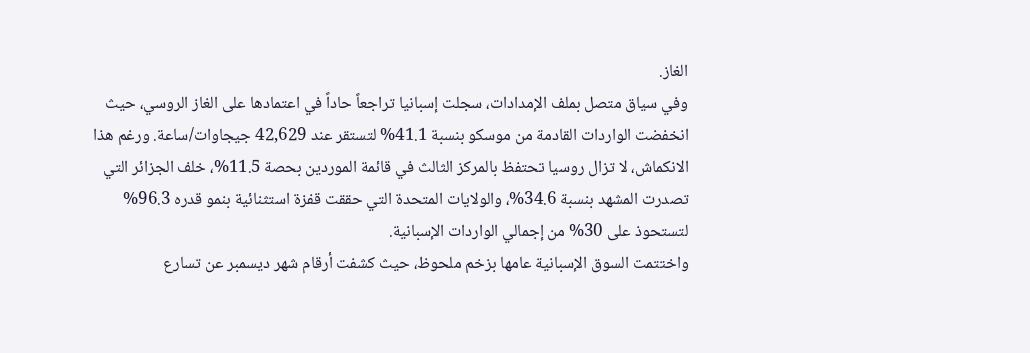الغاز.
وفي سياق متصل بملف الإمدادات، سجلت إسبانيا تراجعاً حاداً في اعتمادها على الغاز الروسي، حيث انخفضت الواردات القادمة من موسكو بنسبة 41.1% لتستقر عند 42,629 جيجاوات/ساعة. ورغم هذا الانكماش، لا تزال روسيا تحتفظ بالمركز الثالث في قائمة الموردين بحصة 11.5%، خلف الجزائر التي تصدرت المشهد بنسبة 34.6%، والولايات المتحدة التي حققت قفزة استثنائية بنمو قدره 96.3% لتستحوذ على 30% من إجمالي الواردات الإسبانية.
واختتمت السوق الإسبانية عامها بزخم ملحوظ، حيث كشفت أرقام شهر ديسمبر عن تسارع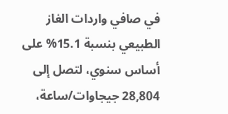في صافي واردات الغاز الطبيعي بنسبة 15.1% على أساس سنوي، لتصل إلى 28,804 جيجاوات/ساعة،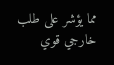مما يؤشر على طلب خارجي قوي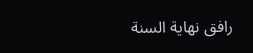رافق نهاية السنة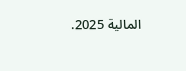المالية 2025.